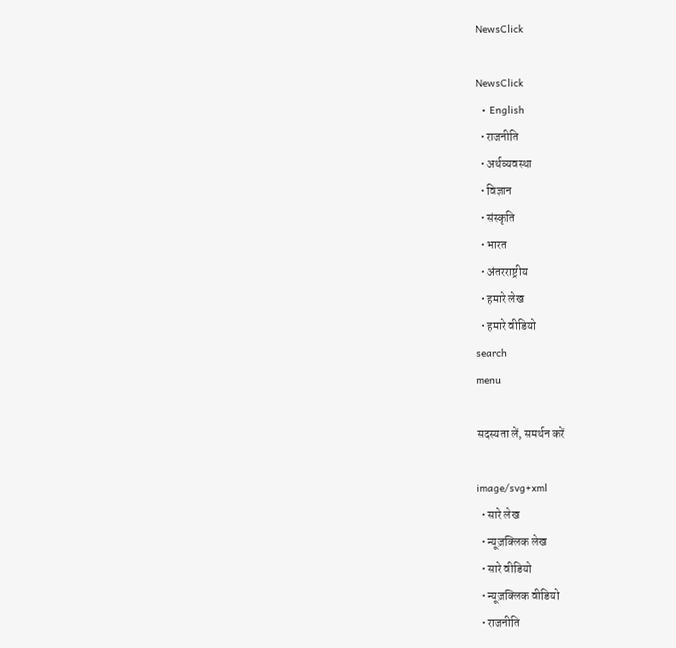NewsClick

NewsClick
  • English
  • राजनीति
  • अर्थव्यवस्था
  • विज्ञान
  • संस्कृति
  • भारत
  • अंतरराष्ट्रीय
  • हमारे लेख
  • हमारे वीडियो
search
menu

सदस्यता लें, समर्थन करें

image/svg+xml
  • सारे लेख
  • न्यूज़क्लिक लेख
  • सारे वीडियो
  • न्यूज़क्लिक वीडियो
  • राजनीति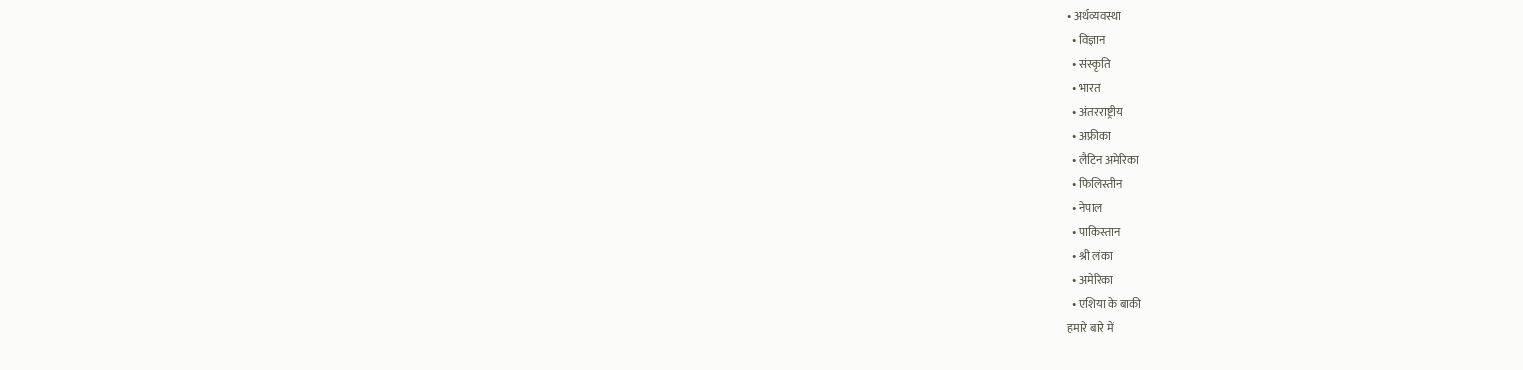• अर्थव्यवस्था
  • विज्ञान
  • संस्कृति
  • भारत
  • अंतरराष्ट्रीय
  • अफ्रीका
  • लैटिन अमेरिका
  • फिलिस्तीन
  • नेपाल
  • पाकिस्तान
  • श्री लंका
  • अमेरिका
  • एशिया के बाकी
हमारे बारे में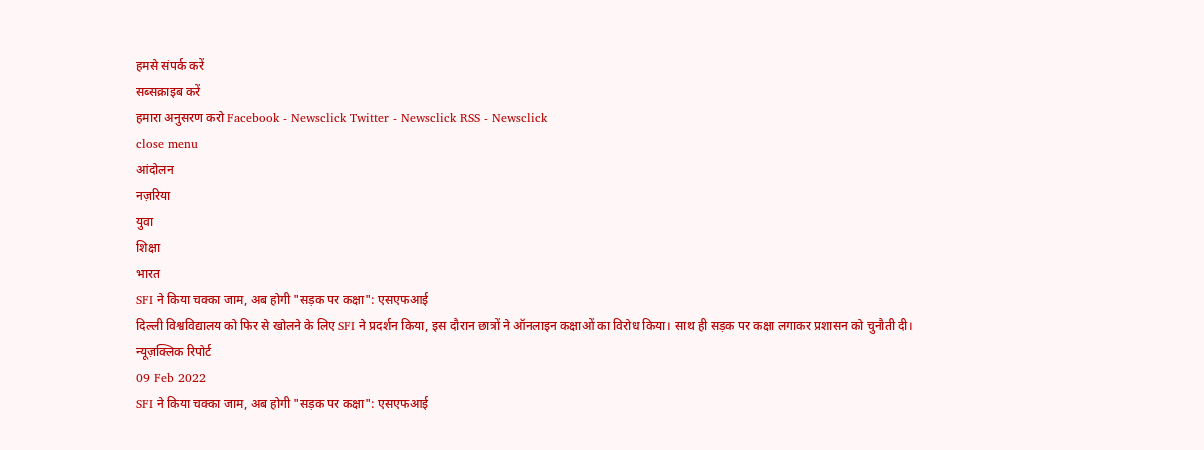हमसे संपर्क करें
सब्सक्राइब करें
हमारा अनुसरण करो Facebook - Newsclick Twitter - Newsclick RSS - Newsclick
close menu
आंदोलन
नज़रिया
युवा
शिक्षा
भारत
SFI ने किया चक्का जाम, अब होगी "सड़क पर कक्षा": एसएफआई
दिल्ली विश्वविद्यालय को फिर से खोलने के लिए SFI ने प्रदर्शन किया, इस दौरान छात्रों ने ऑनलाइन कक्षाओं का विरोध किया। साथ ही सड़क पर कक्षा लगाकर प्रशासन को चुनौती दी।
न्यूज़क्लिक रिपोर्ट
09 Feb 2022
SFI ने किया चक्का जाम, अब होगी "सड़क पर कक्षा": एसएफआई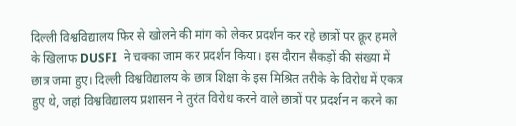दिल्ली विश्वविद्यालय फिर से खोलने की मांग को लेकर प्रदर्शन कर रहे छात्रों पर क्रूर हमले के खिलाफ DUSFI  ने चक्का जाम कर प्रदर्शन किया। इस दौरान सैकड़ों की संख्या में छात्र जमा हुए। दिल्ली विश्वविद्यालय के छात्र शिक्षा के इस मिश्रित तरीके के विरोध में एकत्र हुए थे, जहां विश्वविद्यालय प्रशासन ने तुरंत विरोध करने वाले छात्रों पर प्रदर्शन न करने का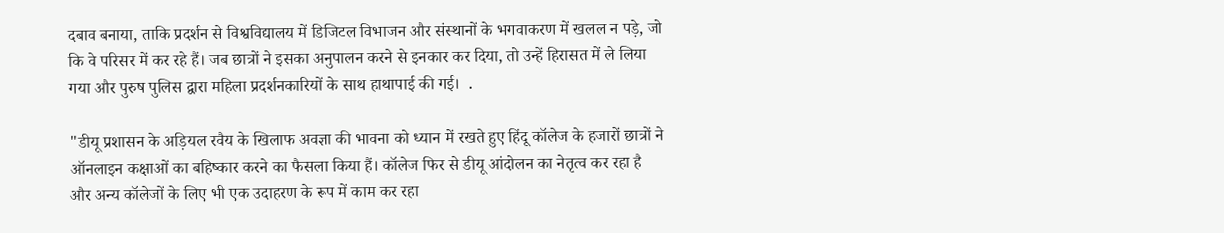दबाव बनाया, ताकि प्रदर्शन से विश्वविद्यालय में डिजिटल विभाजन और संस्थानों के भगवाकरण में खलल न पड़े, जो कि वे परिसर में कर रहे हैं। जब छात्रों ने इसका अनुपालन करने से इनकार कर दिया, तो उन्हें हिरासत में ले लिया गया और पुरुष पुलिस द्वारा महिला प्रदर्शनकारियों के साथ हाथापाई की गई।  .

"डीयू प्रशासन के अड़ियल रवैय के खिलाफ अवज्ञा की भावना को ध्यान में रखते हुए हिंदू कॉलेज के हजारों छात्रों ने ऑनलाइन कक्षाओं का बहिष्कार करने का फैसला किया हैं। कॉलेज फिर से डीयू आंदोलन का नेतृत्व कर रहा है और अन्य कॉलेजों के लिए भी एक उदाहरण के रूप में काम कर रहा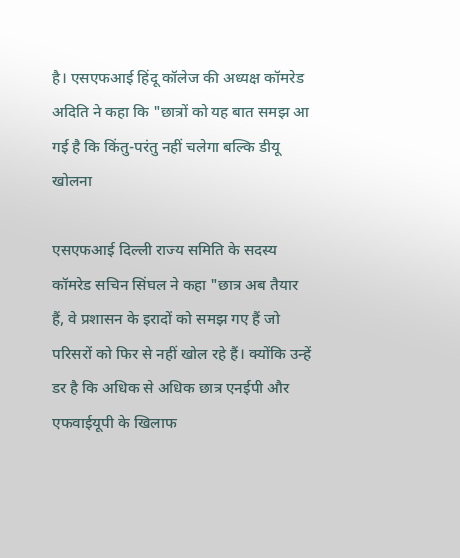है। एसएफआई हिंदू कॉलेज की अध्यक्ष कॉमरेड अदिति ने कहा कि "छात्रों को यह बात समझ आ गई है कि किंतु-परंतु नहीं चलेगा बल्कि डीयू खोलना

एसएफआई दिल्ली राज्य समिति के सदस्य कॉमरेड सचिन सिंघल ने कहा "छात्र अब तैयार हैं, वे प्रशासन के इरादों को समझ गए हैं जो परिसरों को फिर से नहीं खोल रहे हैं। क्योंकि उन्हें डर है कि अधिक से अधिक छात्र एनईपी और एफवाईयूपी के खिलाफ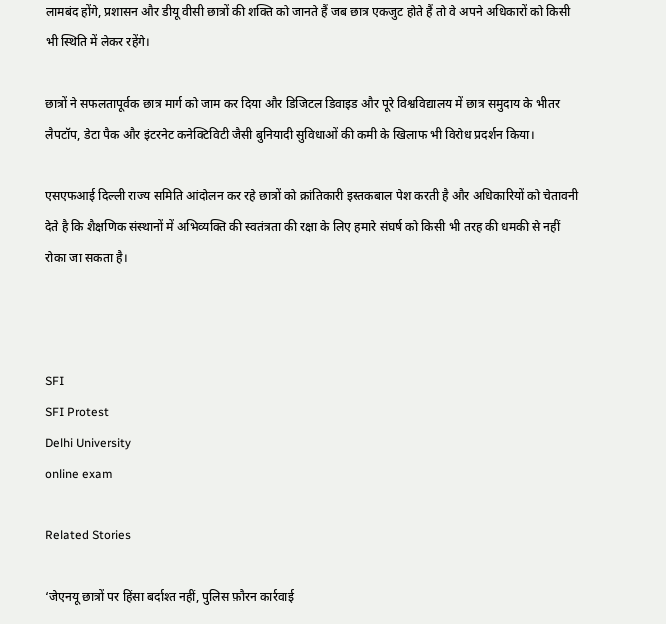लामबंद होंगे, प्रशासन और डीयू वीसी छात्रों की शक्ति को जानते हैं जब छात्र एकजुट होते हैं तो वे अपने अधिकारों को किसी भी स्थिति में लेकर रहेंगे।

छात्रों ने सफलतापूर्वक छात्र मार्ग को जाम कर दिया और डिजिटल डिवाइड और पूरे विश्वविद्यालय में छात्र समुदाय के भीतर लैपटॉप, डेटा पैक और इंटरनेट कनेक्टिविटी जैसी बुनियादी सुविधाओं की कमी के खिलाफ भी विरोध प्रदर्शन किया।

एसएफआई दिल्ली राज्य समिति आंदोलन कर रहे छात्रों को क्रांतिकारी इस्तकबाल पेश करती है और अधिकारियों को चेतावनी देते है कि शैक्षणिक संस्थानों में अभिव्यक्ति की स्वतंत्रता की रक्षा के लिए हमारे संघर्ष को किसी भी तरह की धमकी से नहीं रोका जा सकता है।



SFI
SFI Protest
Delhi University
online exam

Related Stories

‘जेएनयू छात्रों पर हिंसा बर्दाश्त नहीं, पुलिस फ़ौरन कार्रवाई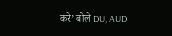करे’ बोले DU, AUD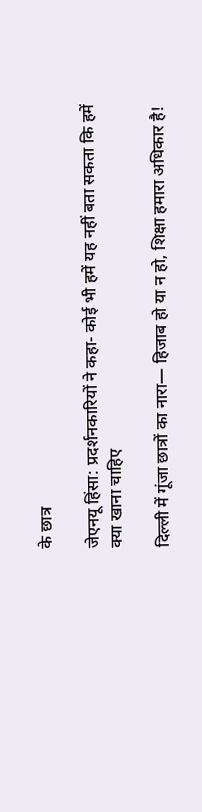के छात्र

जेएनयू हिंसा: प्रदर्शनकारियों ने कहा- कोई भी हमें यह नहीं बता सकता कि हमें क्या खाना चाहिए

दिल्ली में गूंजा छात्रों का नारा— हिजाब हो या न हो, शिक्षा हमारा अधिकार है!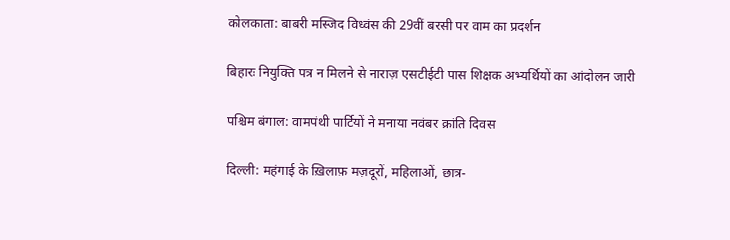कोलकाता: बाबरी मस्जिद विध्वंस की 29वीं बरसी पर वाम का प्रदर्शन

बिहारः नियुक्ति पत्र न मिलने से नाराज़ एसटीईटी पास शिक्षक अभ्यर्थियों का आंदोलन जारी

पश्चिम बंगाल: वामपंथी पार्टियों ने मनाया नवंबर क्रांति दिवस

दिल्ली: महंगाई के ख़िलाफ़ मज़दूरों, महिलाओं, छात्र-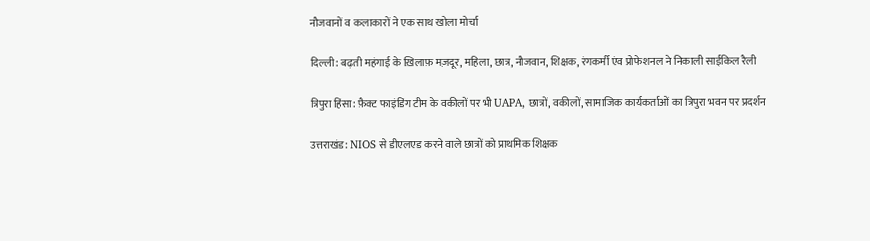नौजवानों व कलाकारों ने एक साथ खोला मोर्चा

दिल्ली: बढ़ती महंगाई के ख़िलाफ़ मज़दूर, महिला, छात्र, नौजवान, शिक्षक, रंगकर्मी एंव प्रोफेशनल ने निकाली साईकिल रैली

त्रिपुरा हिंसा: फ़ैक्ट फाइंडिंग टीम के वकीलों पर भी UAPA, छात्रों, वकीलों, सामाजिक कार्यकर्ताओं का त्रिपुरा भवन पर प्रदर्शन

उत्तराखंड: NIOS से डीएलएड करने वाले छात्रों को प्राथमिक शिक्षक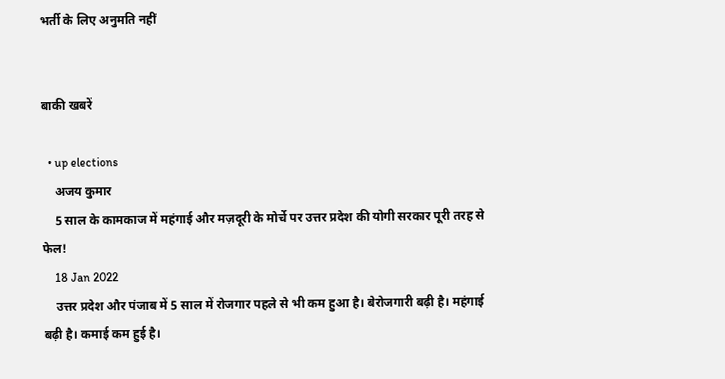भर्ती के लिए अनुमति नहीं


बाकी खबरें

  • up elections
    अजय कुमार
    5 साल के कामकाज में महंगाई और मज़दूरी के मोर्चे पर उत्तर प्रदेश की योगी सरकार पूरी तरह से फेल!
    18 Jan 2022
    उत्तर प्रदेश और पंजाब में 5 साल में रोजगार पहले से भी कम हुआ है। बेरोजगारी बढ़ी है। महंगाई बढ़ी है। कमाई कम हुई है।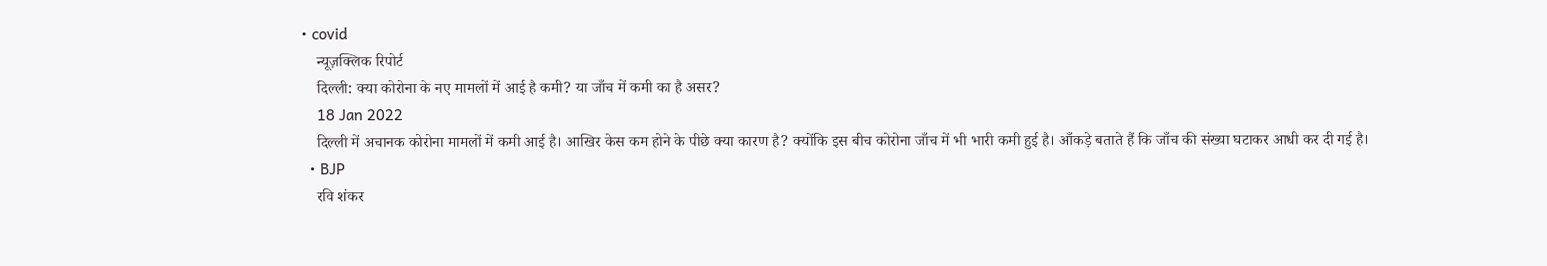• covid
    न्यूज़क्लिक रिपोर्ट
    दिल्ली: क्या कोरोना के नए मामलों में आई है कमी? या जाँच में कमी का है असर?
    18 Jan 2022
    दिल्ली में अचानक कोरोना मामलों में कमी आई है। आखिर केस कम होने के पीछे क्या कारण है? क्योंकि इस बीच कोरोना जाँच में भी भारी कमी हुई है। आँकड़े बताते हैं कि जाँच की संख्या घटाकर आधी कर दी गई है।
  • BJP
    रवि शंकर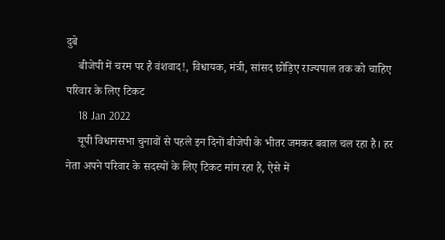दुबे
    बीजेपी में चरम पर है वंशवाद!, विधायक, मंत्री, सांसद छोड़िए राज्यपाल तक को चाहिए परिवार के लिए टिकट
    18 Jan 2022
    यूपी विधानसभा चुनावों से पहले इन दिनों बीजेपी के भीतर जमकर बवाल चल रहा है। हर नेता अपने परिवार के सदस्यों के लिए टिकट मांग रहा है, ऐसे में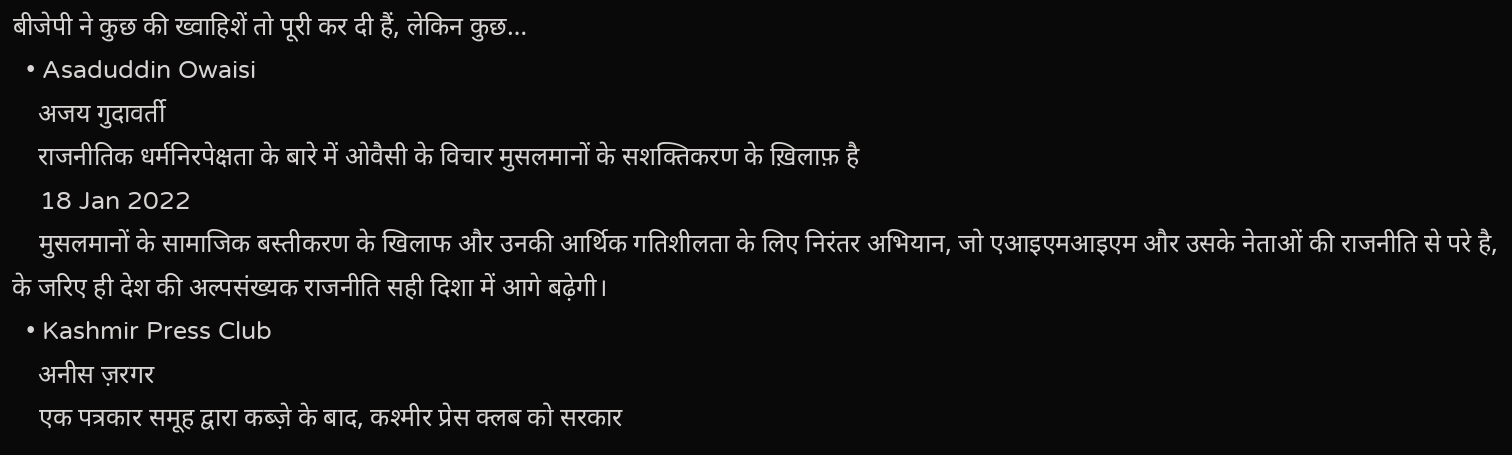बीजेपी ने कुछ की ख्वाहिशें तो पूरी कर दी हैं, लेकिन कुछ…
  • Asaduddin Owaisi
    अजय गुदावर्ती
    राजनीतिक धर्मनिरपेक्षता के बारे में ओवैसी के विचार मुसलमानों के सशक्तिकरण के ख़िलाफ़ है
    18 Jan 2022
    मुसलमानों के सामाजिक बस्तीकरण के खिलाफ और उनकी आर्थिक गतिशीलता के लिए निरंतर अभियान, जो एआइएमआइएम और उसके नेताओं की राजनीति से परे है, के जरिए ही देश की अल्पसंख्यक राजनीति सही दिशा में आगे बढ़ेगी।
  • Kashmir Press Club
    अनीस ज़रगर
    एक पत्रकार समूह द्वारा कब्ज़े के बाद, कश्मीर प्रेस क्लब को सरकार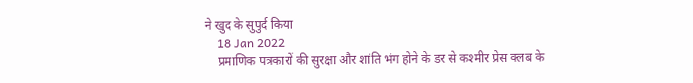ने खुद के सुपुर्द किया
    18 Jan 2022
    प्रमाणिक पत्रकारों की सुरक्षा और शांति भंग होने के डर से कश्मीर प्रेस क्लब के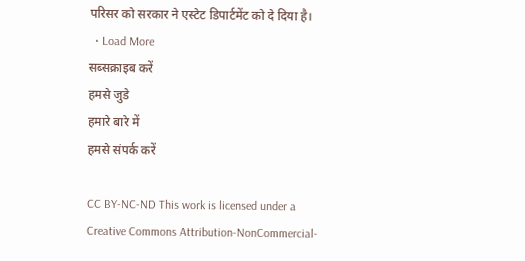परिसर को सरकार ने एस्टेट डिपार्टमेंट को दे दिया है।
  • Load More
सब्सक्राइब करें
हमसे जुडे
हमारे बारे में
हमसे संपर्क करें

CC BY-NC-ND This work is licensed under a Creative Commons Attribution-NonCommercial-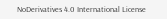NoDerivatives 4.0 International License